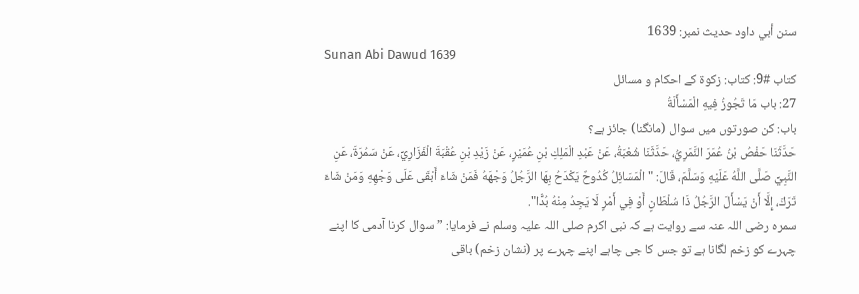سنن أبي داود حدیث نمبر: 1639
Sunan Abi Dawud 1639
کتاب #9: کتاب: زکوۃ کے احکام و مسائل
27: باب مَا تَجُوزُ فِيهِ الْمَسْأَلَةُ
باب: کن صورتوں میں سوال (مانگنا) جائز ہے؟
حَدَّثَنَا حَفْصُ بْنُ عُمَرَ النَّمَرِيُّ، حَدَّثَنَا شُعْبَةُ، عَنْ عَبْدِ الْمَلِكِ بْنِ عُمَيْرٍ، عَنْ زَيْدِ بْنِ عُقْبَةَ الْفَزَارِيِّ، عَنْ سَمُرَةَ، عَنِ النَّبِيِّ صَلَّى اللَّهُ عَلَيْهِ وَسَلَّمَ، قَالَ: " الْمَسَائِلُ كُدُوحٌ يَكْدَحُ بِهَا الرَّجُلُ وَجْهَهُ فَمَنْ شَاءَ أَبْقَى عَلَى وَجْهِهِ وَمَنْ شَاءَ تَرَكَ، إِلَّا أَنْ يَسْأَلَ الرَّجُلُ ذَا سُلْطَانٍ أَوْ فِي أَمْرٍ لَا يَجِدُ مِنْهُ بُدًّا".
سمرہ رضی اللہ عنہ سے روایت ہے کہ نبی اکرم صلی اللہ علیہ وسلم نے فرمایا: ”سوال کرنا آدمی کا اپنے چہرے کو زخم لگانا ہے تو جس کا جی چاہے اپنے چہرے پر (نشان زخم) باقی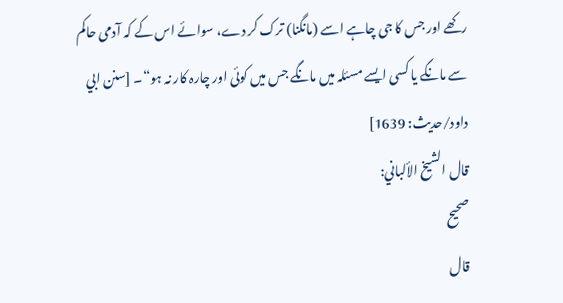رکھے اور جس کا جی چاہے اسے (مانگنا) ترک کر دے، سوائے اس کے کہ آدمی حاکم سے مانگے یا کسی ایسے مسئلہ میں مانگے جس میں کوئی اور چارہ کار نہ ہو“۔ [سنن ابي داود/حدیث: 1639]
قال الشيخ الألباني:
صحيح
قال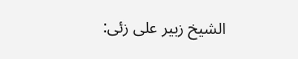الشيخ زبیر علی زئی: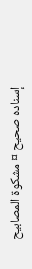إسناده صحيح ¤ مشكوة المصابيح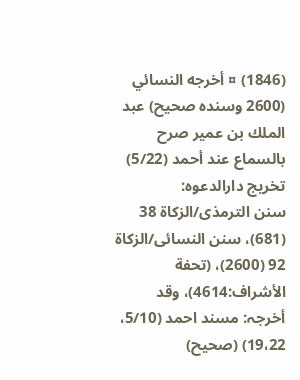(1846) ¤ أخرجه النسائي (2600 وسنده صحيح) عبد الملك بن عمير صرح بالسماع عند أحمد (5/22)
تخریج دارالدعوہ:
سنن الترمذی/الزکاة 38 (681)، سنن النسائی/الزکاة 92 (2600)، (تحفة الأشراف:4614)، وقد أخرجہ: مسند احمد (5/10، 19،22) (صحیح)